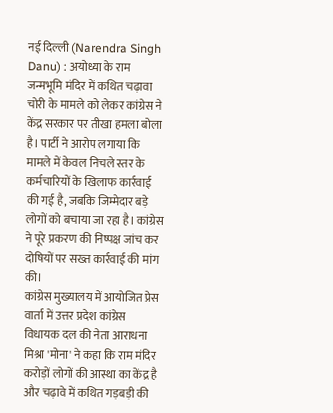नई दिल्ली (Narendra Singh Danu) : अयोध्या के राम जन्मभूमि मंदिर में कथित चढ़ावा चोरी के मामले को लेकर कांग्रेस ने केंद्र सरकार पर तीखा हमला बोला है। पार्टी ने आरोप लगाया कि मामले में केवल निचले स्तर के कर्मचारियों के खिलाफ कार्रवाई की गई है, जबकि जिम्मेदार बड़े लोगों को बचाया जा रहा है। कांग्रेस ने पूरे प्रकरण की निष्पक्ष जांच कर दोषियों पर सख्त कार्रवाई की मांग की।
कांग्रेस मुख्यालय में आयोजित प्रेस वार्ता में उत्तर प्रदेश कांग्रेस विधायक दल की नेता आराधना मिश्रा 'मोना' ने कहा कि राम मंदिर करोड़ों लोगों की आस्था का केंद्र है और चढ़ावे में कथित गड़बड़ी की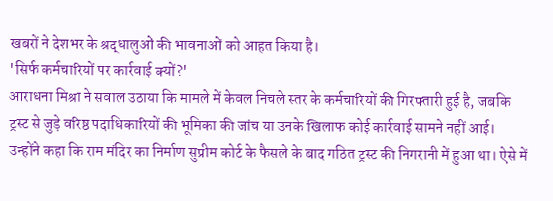खबरों ने देशभर के श्रद्धालुओं की भावनाओं को आहत किया है।
'सिर्फ कर्मचारियों पर कार्रवाई क्यों?'
आराधना मिश्रा ने सवाल उठाया कि मामले में केवल निचले स्तर के कर्मचारियों की गिरफ्तारी हुई है, जबकि ट्रस्ट से जुड़े वरिष्ठ पदाधिकारियों की भूमिका की जांच या उनके खिलाफ कोई कार्रवाई सामने नहीं आई।
उन्होंने कहा कि राम मंदिर का निर्माण सुप्रीम कोर्ट के फैसले के बाद गठित ट्रस्ट की निगरानी में हुआ था। ऐसे में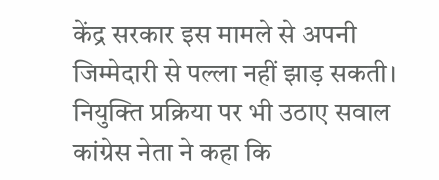केंद्र सरकार इस मामले से अपनी जिम्मेदारी से पल्ला नहीं झाड़ सकती।
नियुक्ति प्रक्रिया पर भी उठाए सवाल
कांग्रेस नेता ने कहा कि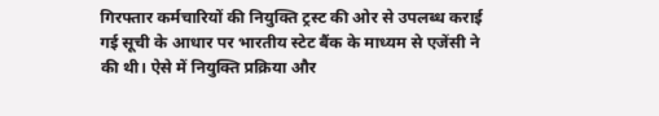गिरफ्तार कर्मचारियों की नियुक्ति ट्रस्ट की ओर से उपलब्ध कराई गई सूची के आधार पर भारतीय स्टेट बैंक के माध्यम से एजेंसी ने की थी। ऐसे में नियुक्ति प्रक्रिया और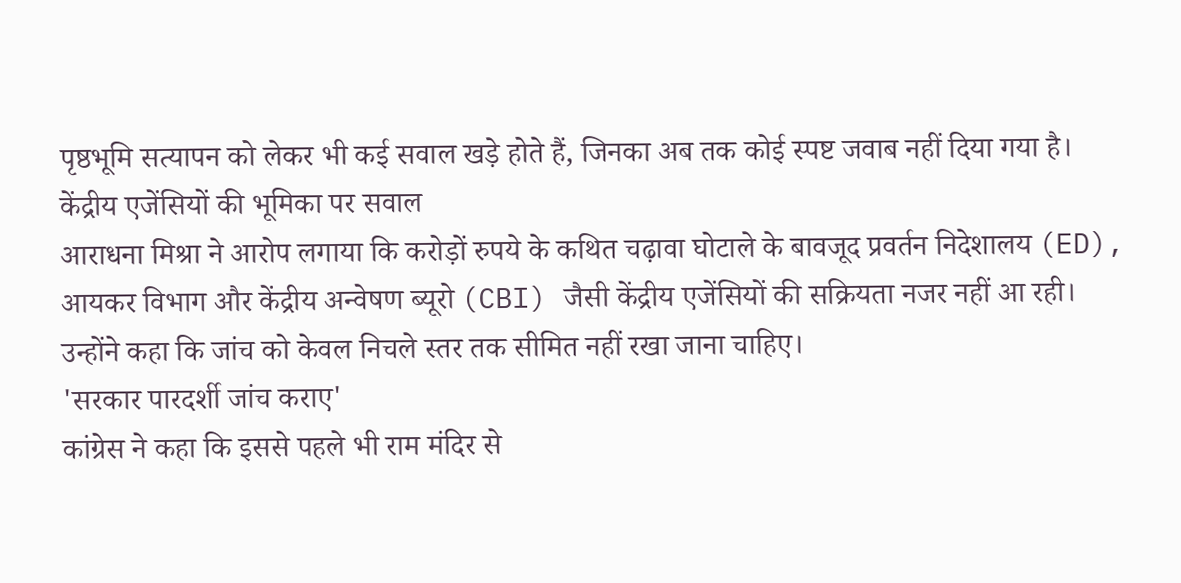पृष्ठभूमि सत्यापन को लेकर भी कई सवाल खड़े होते हैं, जिनका अब तक कोई स्पष्ट जवाब नहीं दिया गया है।
केंद्रीय एजेंसियों की भूमिका पर सवाल
आराधना मिश्रा ने आरोप लगाया कि करोड़ों रुपये के कथित चढ़ावा घोटाले के बावजूद प्रवर्तन निदेशालय (ED), आयकर विभाग और केंद्रीय अन्वेषण ब्यूरो (CBI) जैसी केंद्रीय एजेंसियों की सक्रियता नजर नहीं आ रही। उन्होंने कहा कि जांच को केवल निचले स्तर तक सीमित नहीं रखा जाना चाहिए।
'सरकार पारदर्शी जांच कराए'
कांग्रेस ने कहा कि इससे पहले भी राम मंदिर से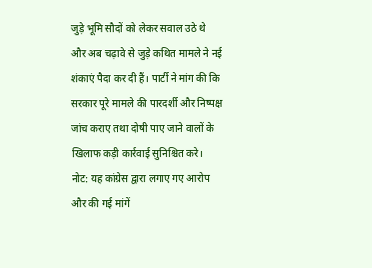जुड़े भूमि सौदों को लेकर सवाल उठे थे और अब चढ़ावे से जुड़े कथित मामले ने नई शंकाएं पैदा कर दी हैं। पार्टी ने मांग की कि सरकार पूरे मामले की पारदर्शी और निष्पक्ष जांच कराए तथा दोषी पाए जाने वालों के खिलाफ कड़ी कार्रवाई सुनिश्चित करे।
नोट: यह कांग्रेस द्वारा लगाए गए आरोप और की गई मांगें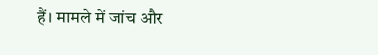हैं। मामले में जांच और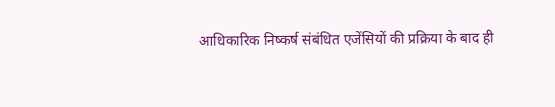आधिकारिक निष्कर्ष संबंधित एजेंसियों की प्रक्रिया के बाद ही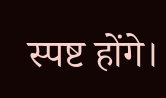स्पष्ट होंगे।